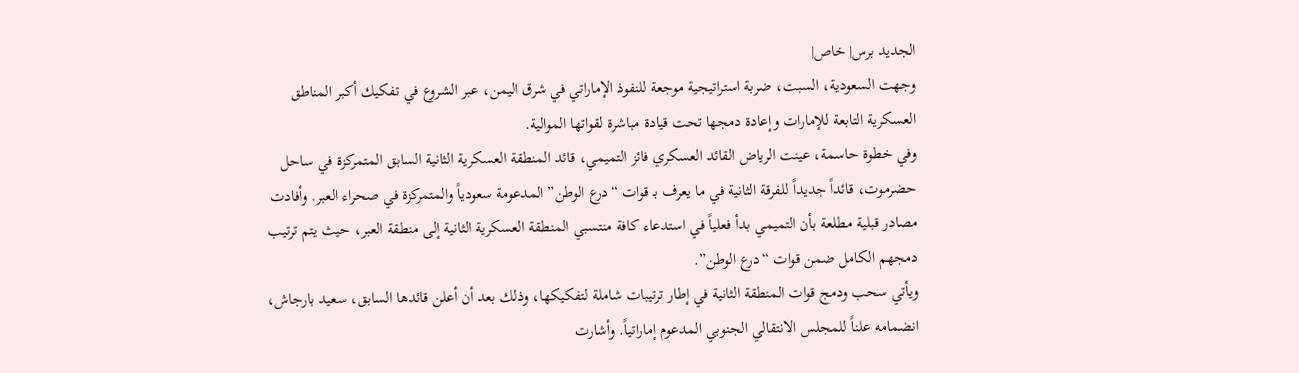الجديد برس| خاص|
وجهت السعودية، السبت، ضربة استراتيجية موجعة للنفوذ الإماراتي في شرق اليمن، عبر الشروع في تفكيك أكبر المناطق العسكرية التابعة للإمارات وإعادة دمجها تحت قيادة مباشرة لقواتها الموالية.
وفي خطوة حاسمة، عينت الرياض القائد العسكري فائز التميمي، قائد المنطقة العسكرية الثانية السابق المتمركزة في ساحل حضرموت، قائداً جديداً للفرقة الثانية في ما يعرف بـ قوات “درع الوطن” المدعومة سعودياً والمتمركزة في صحراء العبر. وأفادت مصادر قبلية مطلعة بأن التميمي بدأ فعلياً في استدعاء كافة منتسبي المنطقة العسكرية الثانية إلى منطقة العبر، حيث يتم ترتيب دمجهم الكامل ضمن قوات “درع الوطن”.
ويأتي سحب ودمج قوات المنطقة الثانية في إطار ترتيبات شاملة لتفكيكها، وذلك بعد أن أعلن قائدها السابق، سعيد بارجاش، انضمامه علناً للمجلس الانتقالي الجنوبي المدعوم إماراتياً. وأشارت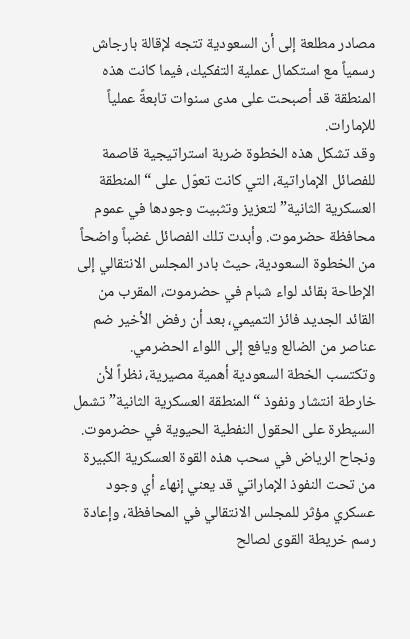مصادر مطلعة إلى أن السعودية تتجه لإقالة بارجاش رسمياً مع استكمال عملية التفكيك، فيما كانت هذه المنطقة قد أصبحت على مدى سنوات تابعةً عملياً للإمارات.
وقد تشكل هذه الخطوة ضربة استراتيجية قاصمة للفصائل الإماراتية، التي كانت تعوّل على “المنطقة العسكرية الثانية” لتعزيز وتثبيت وجودها في عموم محافظة حضرموت. وأبدت تلك الفصائل غضباً واضحاً من الخطوة السعودية، حيث بادر المجلس الانتقالي إلى الإطاحة بقائد لواء شبام في حضرموت، المقرب من القائد الجديد فائز التميمي، بعد أن رفض الأخير ضم عناصر من الضالع ويافع إلى اللواء الحضرمي.
وتكتسب الخطة السعودية أهمية مصيرية، نظراً لأن خارطة انتشار ونفوذ “المنطقة العسكرية الثانية” تشمل السيطرة على الحقول النفطية الحيوية في حضرموت. ونجاح الرياض في سحب هذه القوة العسكرية الكبيرة من تحت النفوذ الإماراتي قد يعني إنهاء أي وجود عسكري مؤثر للمجلس الانتقالي في المحافظة، وإعادة رسم خريطة القوى لصالح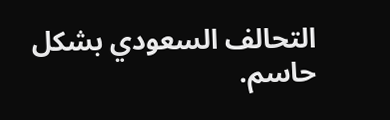التحالف السعودي بشكل حاسم.